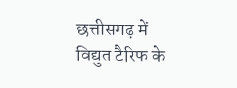छत्तीसगढ़ में विद्युत टैरिफ के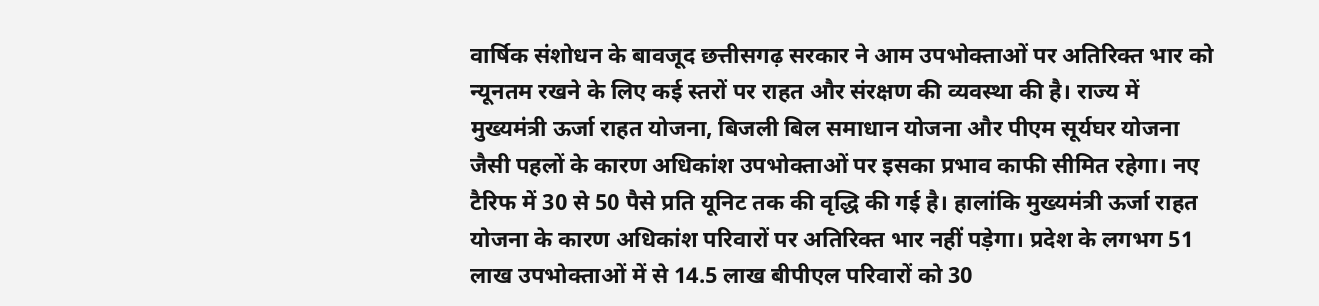वार्षिक संशोधन के बावजूद छत्तीसगढ़ सरकार ने आम उपभोक्ताओं पर अतिरिक्त भार को न्यूनतम रखने के लिए कई स्तरों पर राहत और संरक्षण की व्यवस्था की है। राज्य में मुख्यमंत्री ऊर्जा राहत योजना, बिजली बिल समाधान योजना और पीएम सूर्यघर योजना जैसी पहलों के कारण अधिकांश उपभोक्ताओं पर इसका प्रभाव काफी सीमित रहेगा। नए टैरिफ में 30 से 50 पैसे प्रति यूनिट तक की वृद्धि की गई है। हालांकि मुख्यमंत्री ऊर्जा राहत योजना के कारण अधिकांश परिवारों पर अतिरिक्त भार नहीं पड़ेगा। प्रदेश के लगभग 51 लाख उपभोक्ताओं में से 14.5 लाख बीपीएल परिवारों को 30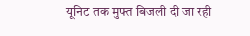यूनिट तक मुफ्त बिजली दी जा रही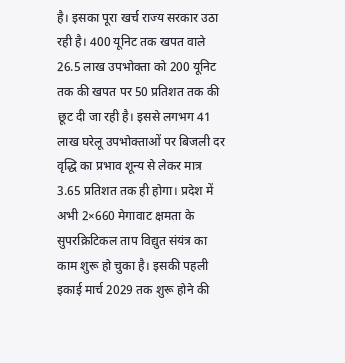है। इसका पूरा खर्च राज्य सरकार उठा रही है। 400 यूनिट तक खपत वाले 26.5 लाख उपभोक्ता को 200 यूनिट तक की खपत पर 50 प्रतिशत तक की छूट दी जा रही है। इससे लगभग 41 लाख घरेलू उपभोक्ताओं पर बिजली दर वृद्धि का प्रभाव शून्य से लेकर मात्र 3.65 प्रतिशत तक ही होगा। प्रदेश में अभी 2×660 मेगावाट क्षमता के सुपरक्रिटिकल ताप विद्युत संयंत्र का काम शुरू हो चुका है। इसकी पहली इकाई मार्च 2029 तक शुरू होने की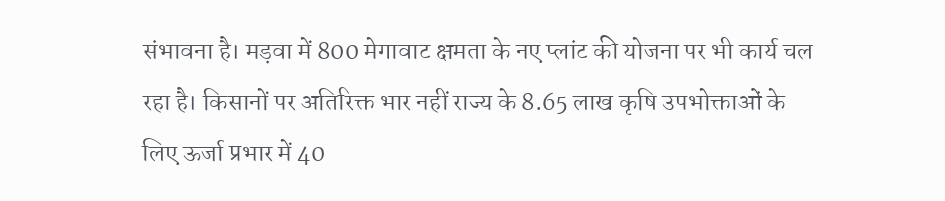संभावना है। मड़वा में 800 मेगावाट क्षमता के नए प्लांट की योजना पर भी कार्य चल रहा है। किसानों पर अतिरिक्त भार नहीं राज्य के 8.65 लाख कृषि उपभोक्ताओं के लिए ऊर्जा प्रभार में 40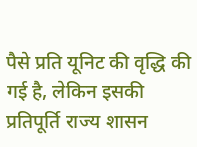पैसे प्रति यूनिट की वृद्धि की गई है, लेकिन इसकी प्रतिपूर्ति राज्य शासन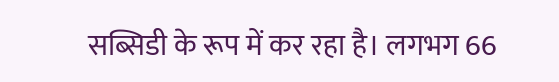सब्सिडी के रूप में कर रहा है। लगभग 66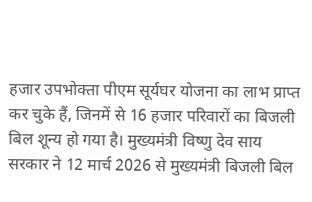हजार उपभोक्ता पीएम सूर्यघर योजना का लाभ प्राप्त कर चुके हैं, जिनमें से 16 हजार परिवारों का बिजली बिल शून्य हो गया है। मुख्यमंत्री विष्णु देव साय सरकार ने 12 मार्च 2026 से मुख्यमंत्री बिजली बिल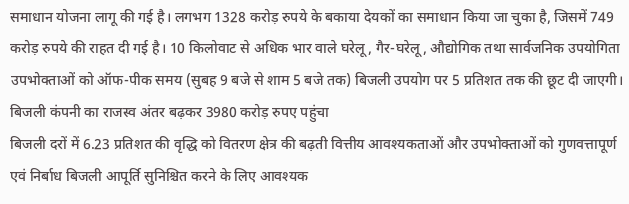समाधान योजना लागू की गई है। लगभग 1328 करोड़ रुपये के बकाया देयकों का समाधान किया जा चुका है, जिसमें 749 करोड़ रुपये की राहत दी गई है। 10 किलोवाट से अधिक भार वाले घरेलू, गैर-घरेलू, औद्योगिक तथा सार्वजनिक उपयोगिता उपभोक्ताओं को ऑफ-पीक समय (सुबह 9 बजे से शाम 5 बजे तक) बिजली उपयोग पर 5 प्रतिशत तक की छूट दी जाएगी। बिजली कंपनी का राजस्व अंतर बढ़कर 3980 करोड़ रुपए पहुंचा
बिजली दरों में 6.23 प्रतिशत की वृद्धि को वितरण क्षेत्र की बढ़ती वित्तीय आवश्यकताओं और उपभोक्ताओं को गुणवत्तापूर्ण एवं निर्बाध बिजली आपूर्ति सुनिश्चित करने के लिए आवश्यक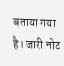बताया गया है। जारी नोट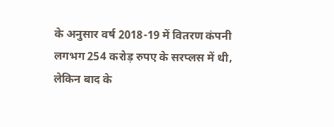के अनुसार वर्ष 2018-19 में वितरण कंपनी लगभग 254 करोड़ रुपए के सरप्लस में थी, लेकिन बाद के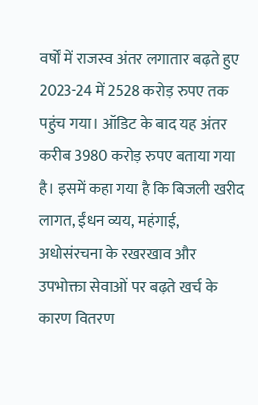वर्षों में राजस्व अंतर लगातार बढ़ते हुए 2023-24 में 2528 करोड़ रुपए तक पहुंच गया। ऑडिट के बाद यह अंतर करीब 3980 करोड़ रुपए बताया गया है। इसमें कहा गया है कि बिजली खरीद लागत, ईंधन व्यय, महंगाई, अधोसंरचना के रखरखाव और उपभोक्ता सेवाओं पर बढ़ते खर्च के कारण वितरण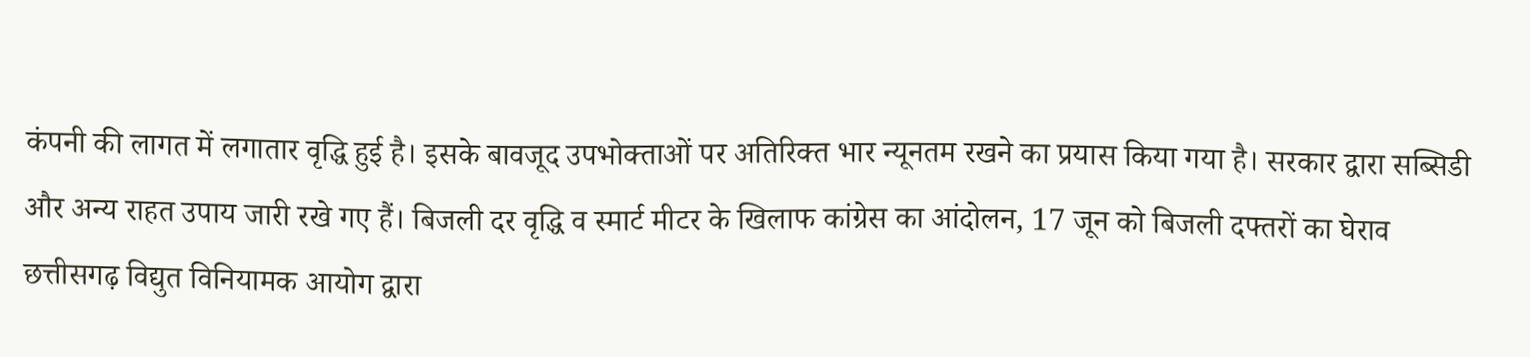कंपनी की लागत में लगातार वृद्धि हुई है। इसके बावजूद उपभोक्ताओं पर अतिरिक्त भार न्यूनतम रखने का प्रयास किया गया है। सरकार द्वारा सब्सिडी और अन्य राहत उपाय जारी रखे गए हैं। बिजली दर वृद्धि व स्मार्ट मीटर के खिलाफ कांग्रेस का आंदोलन, 17 जून को बिजली दफ्तरों का घेराव
छत्तीसगढ़ विद्युत विनियामक आयोग द्वारा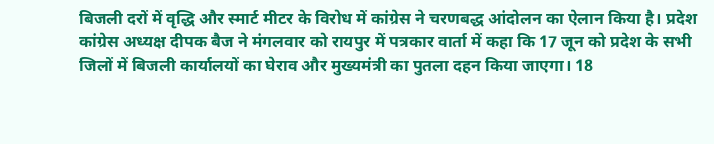बिजली दरों में वृद्धि और स्मार्ट मीटर के विरोध में कांग्रेस ने चरणबद्ध आंदोलन का ऐलान किया है। प्रदेश कांग्रेस अध्यक्ष दीपक बैज ने मंगलवार को रायपुर में पत्रकार वार्ता में कहा कि 17 जून को प्रदेश के सभी जिलों में बिजली कार्यालयों का घेराव और मुख्यमंत्री का पुतला दहन किया जाएगा। 18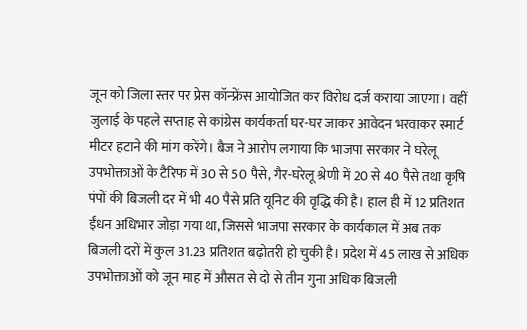जून को जिला स्तर पर प्रेस कॉन्फ्रेंस आयोजित कर विरोध दर्ज कराया जाएगा। वहीं जुलाई के पहले सप्ताह से कांग्रेस कार्यकर्ता घर-घर जाकर आवेदन भरवाकर स्मार्ट मीटर हटाने की मांग करेंगे। बैज ने आरोप लगाया कि भाजपा सरकार ने घरेलू उपभोक्ताओं के टैरिफ में 30 से 50 पैसे, गैर-घरेलू श्रेणी में 20 से 40 पैसे तथा कृषि पंपों की बिजली दर में भी 40 पैसे प्रति यूनिट की वृद्धि की है। हाल ही में 12 प्रतिशत ईंधन अधिभार जोड़ा गया था, जिससे भाजपा सरकार के कार्यकाल में अब तक बिजली दरों में कुल 31.23 प्रतिशत बढ़ोतरी हो चुकी है। प्रदेश में 45 लाख से अधिक उपभोक्ताओं को जून माह में औसत से दो से तीन गुना अधिक बिजली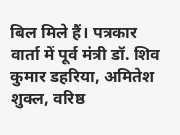बिल मिले हैं। पत्रकार वार्ता में पूर्व मंत्री डॉ. शिव कुमार डहरिया, अमितेश शुक्ल, वरिष्ठ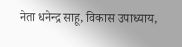नेता धनेन्द्र साहू, विकास उपाध्याय,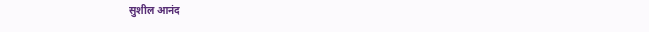सुशील आनंद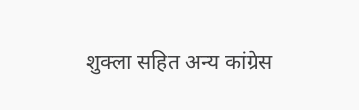शुक्ला सहित अन्य कांग्रेस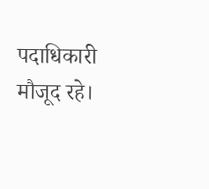पदाधिकारी मौजूद रहे।